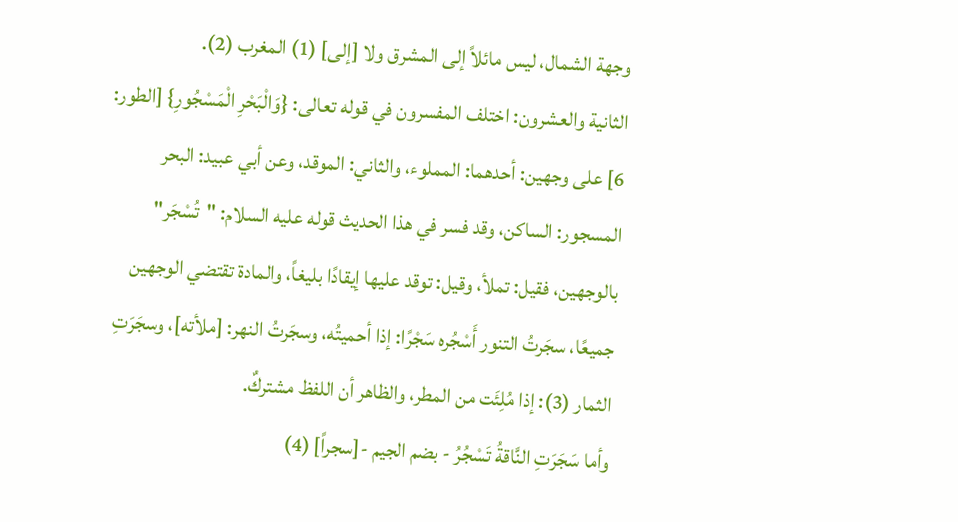وجهة الشمال، ليس مائلاً إلى المشرق ولا [إلى] (1) المغرب (2).
الثانية والعشرون: اختلف المفسرون في قوله تعالى: {وَالْبَحْرِ الْمَسْجُورِ} [الطور: 6] على وجهين: أحدهما: المملوء، والثاني: الموقد، وعن أبي عبيد: البحر المسجور: الساكن، وقد فسر في هذا الحديث قوله عليه السلام: "تُسْجَر" بالوجهين، فقيل: تملأ، وقيل: توقد عليها إيقادًا بليغاً، والمادة تقتضي الوجهين جميعًا، سجَرتُ التنور أَسْجُره سَجْرًا: إذا أحميتُه، وسجَرتُ النهر: [ملأته]، وسجَرَتِ الثمار (3): إذا مُلِئَت من المطر، والظاهر أن اللفظ مشتركٌ.
وأما سَجَرَتِ النَّاقةُ تَسْجُرُ - بضم الجيم -[سجراً] (4)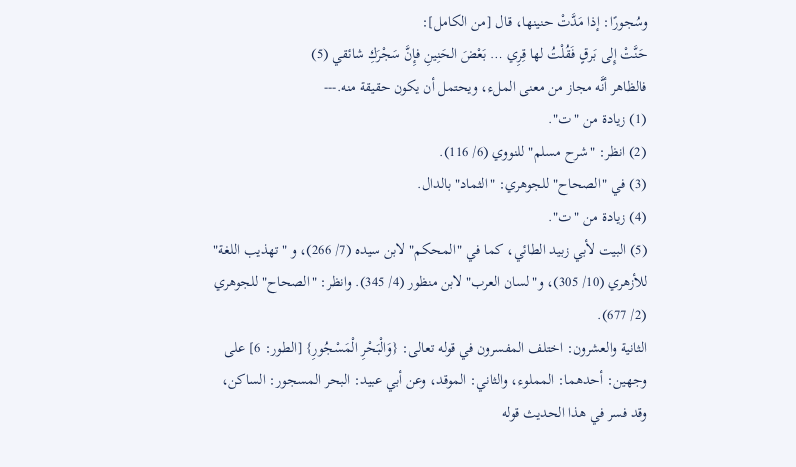وسُجورًا: إذا مَدَّتْ حنينها، قال [من الكامل]:
حَنَّتْ إِلى بَرقٍ فَقُلْتُ لها قِرِي … بَعْضَ الحَنِينِ فإِنَّ سَجْرَكِ شائقي (5)
فالظاهر أنَّه مجاز من معنى الملء، ويحتمل أن يكون حقيقة منه.---
(1) زيادة من "ت".
(2) انظر: "شرح مسلم" للنووي (6/ 116).
(3) في "الصحاح" للجوهري: "الثماد" بالدال.
(4) زيادة من "ت".
(5) البيت لأبي زبيد الطائي، كما في "المحكم" لابن سيده (7/ 266)، و "تهذيب اللغة" للأزهري (10/ 305)، و"لسان العرب" لابن منظور (4/ 345). وانظر: "الصحاح" للجوهري (2/ 677).
الثانية والعشرون: اختلف المفسرون في قوله تعالى: {وَالْبَحْرِ الْمَسْجُورِ} [الطور: 6] على وجهين: أحدهما: المملوء، والثاني: الموقد، وعن أبي عبيد: البحر المسجور: الساكن، وقد فسر في هذا الحديث قوله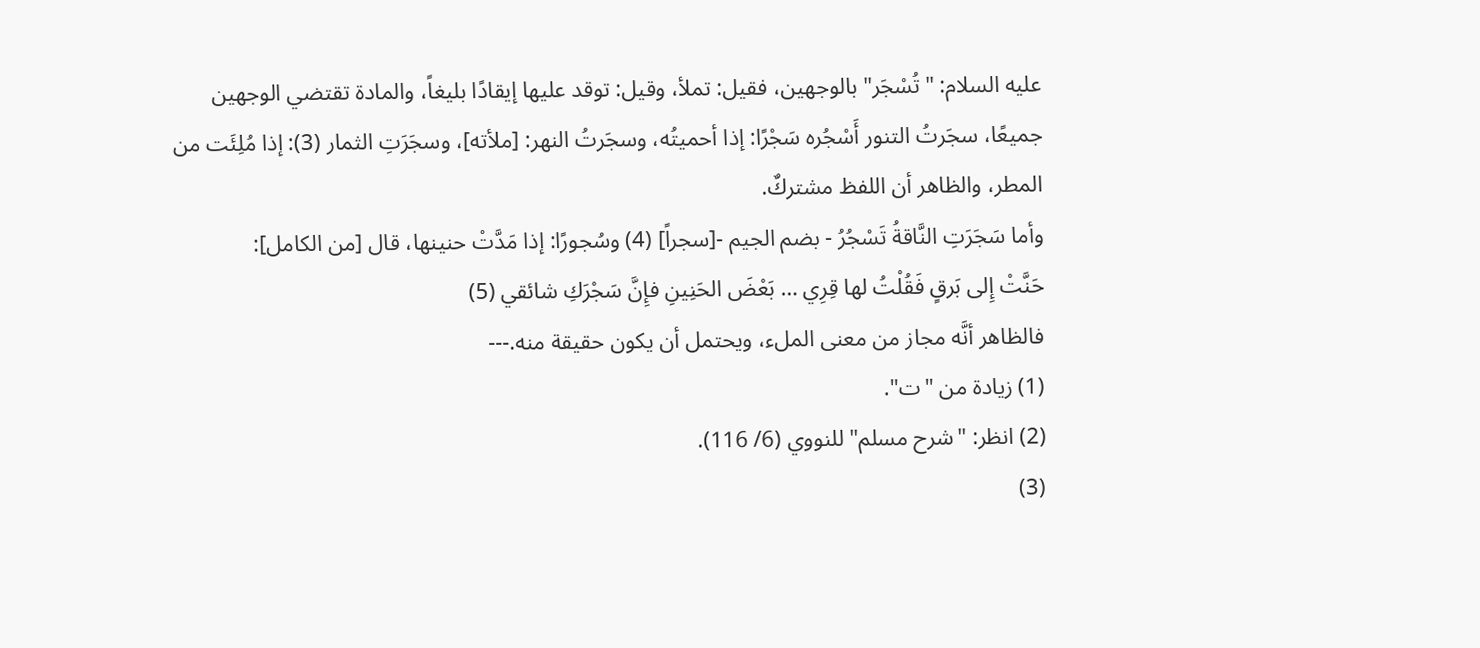عليه السلام: "تُسْجَر" بالوجهين، فقيل: تملأ، وقيل: توقد عليها إيقادًا بليغاً، والمادة تقتضي الوجهين جميعًا، سجَرتُ التنور أَسْجُره سَجْرًا: إذا أحميتُه، وسجَرتُ النهر: [ملأته]، وسجَرَتِ الثمار (3): إذا مُلِئَت من المطر، والظاهر أن اللفظ مشتركٌ.
وأما سَجَرَتِ النَّاقةُ تَسْجُرُ - بضم الجيم -[سجراً] (4) وسُجورًا: إذا مَدَّتْ حنينها، قال [من الكامل]:
حَنَّتْ إِلى بَرقٍ فَقُلْتُ لها قِرِي … بَعْضَ الحَنِينِ فإِنَّ سَجْرَكِ شائقي (5)
فالظاهر أنَّه مجاز من معنى الملء، ويحتمل أن يكون حقيقة منه.---
(1) زيادة من "ت".
(2) انظر: "شرح مسلم" للنووي (6/ 116).
(3)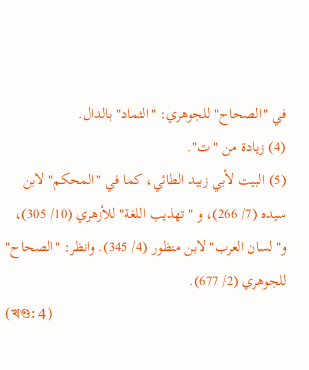في "الصحاح" للجوهري: "الثماد" بالدال.
(4) زيادة من "ت".
(5) البيت لأبي زبيد الطائي، كما في "المحكم" لابن سيده (7/ 266)، و "تهذيب اللغة" للأزهري (10/ 305)، و"لسان العرب" لابن منظور (4/ 345). وانظر: "الصحاح" للجوهري (2/ 677).
(খণ্ড: 4)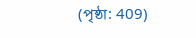(পৃষ্ঠা: 409)